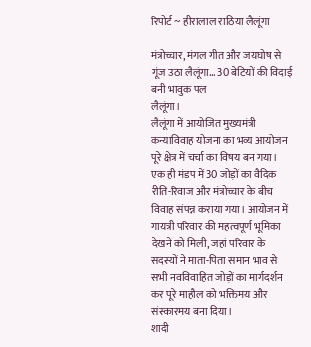रिपोर्ट ~ हीरालाल राठिया लैलूंगा

मंत्रोच्चार, मंगल गीत और जयघोष से गूंज उठा लैलूंगा… 30 बेटियों की विदाई बनी भावुक पल
लैलूंगा।
लैलूंगा में आयोजित मुख्यमंत्री कन्याविवाह योजना का भव्य आयोजन पूरे क्षेत्र में चर्चा का विषय बन गया। एक ही मंडप में 30 जोड़ों का वैदिक रीति-रिवाज और मंत्रोच्चार के बीच विवाह संपन्न कराया गया। आयोजन में गायत्री परिवार की महत्वपूर्ण भूमिका देखने को मिली, जहां परिवार के सदस्यों ने माता-पिता समान भाव से सभी नवविवाहित जोड़ों का मार्गदर्शन कर पूरे माहौल को भक्तिमय और संस्कारमय बना दिया।
शादी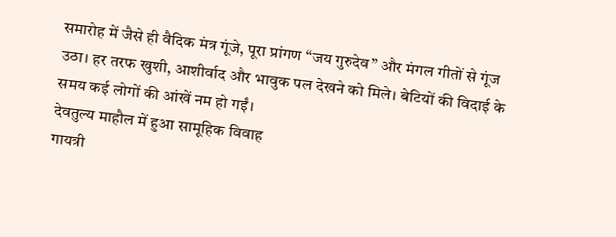समारोह में जैसे ही वैदिक मंत्र गूंजे, पूरा प्रांगण “जय गुरुदेव” और मंगल गीतों से गूंज उठा। हर तरफ खुशी, आशीर्वाद और भावुक पल देखने को मिले। बेटियों की विदाई के समय कई लोगों की आंखें नम हो गईं।
देवतुल्य माहौल में हुआ सामूहिक विवाह
गायत्री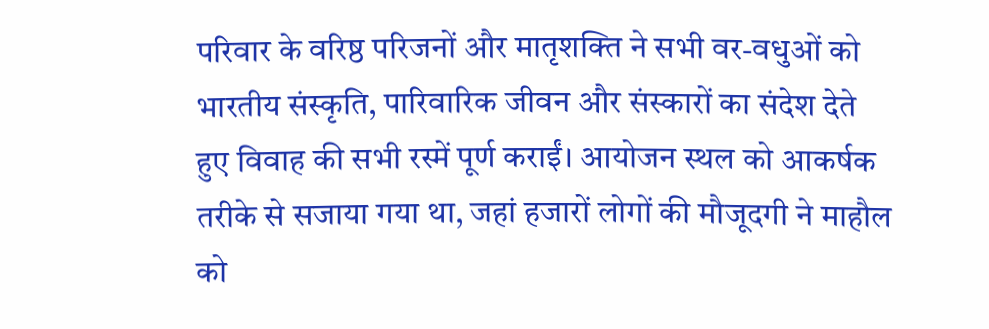परिवार के वरिष्ठ परिजनों और मातृशक्ति ने सभी वर-वधुओं को भारतीय संस्कृति, पारिवारिक जीवन और संस्कारों का संदेश देते हुए विवाह की सभी रस्में पूर्ण कराईं। आयोजन स्थल को आकर्षक तरीके से सजाया गया था, जहां हजारों लोगों की मौजूदगी ने माहौल को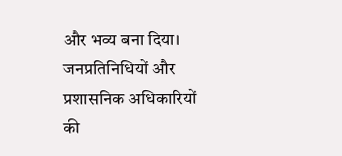और भव्य बना दिया।
जनप्रतिनिधियों और प्रशासनिक अधिकारियों की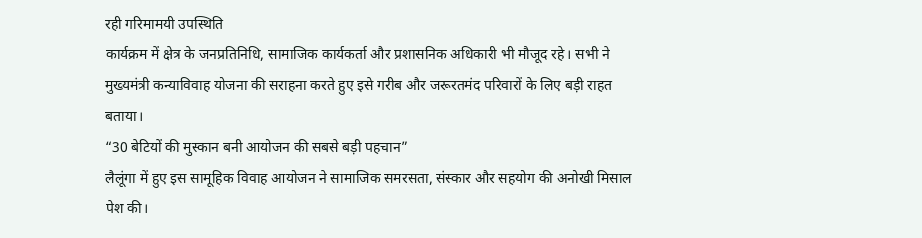रही गरिमामयी उपस्थिति
कार्यक्रम में क्षेत्र के जनप्रतिनिधि, सामाजिक कार्यकर्ता और प्रशासनिक अधिकारी भी मौजूद रहे। सभी ने मुख्यमंत्री कन्याविवाह योजना की सराहना करते हुए इसे गरीब और जरूरतमंद परिवारों के लिए बड़ी राहत बताया।
“30 बेटियों की मुस्कान बनी आयोजन की सबसे बड़ी पहचान”
लैलूंगा में हुए इस सामूहिक विवाह आयोजन ने सामाजिक समरसता, संस्कार और सहयोग की अनोखी मिसाल पेश की।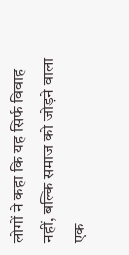लोगों ने कहा कि यह सिर्फ विवाह नहीं, बल्कि समाज को जोड़ने वाला एक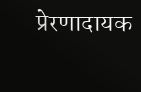प्रेरणादायक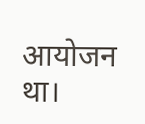आयोजन था।